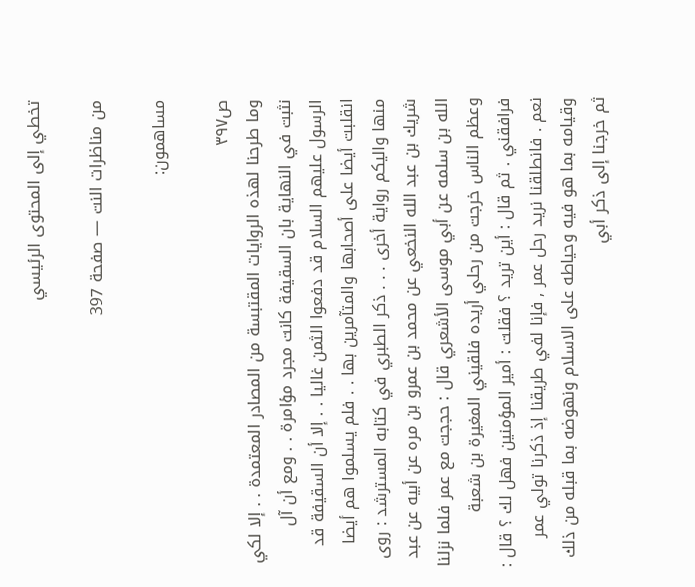تخطي إلى المحتوى الرئيسي

من مناظرات النت — صفحة 397

مساهمون:

ص٣٩٧
وما طرحنا لهذه الروايات المقتبسة من المصادر المعتمدة . . إلا لكي نثبت في النهاية بان السقيفة كانت مجرد مؤامرة . . ومع أن آل الرسول عليهم السلام قد دفعوا الثمن غاليا . . إلا أن السقيفة قد انقلبت أيضا على أصحابها والمتآمرين بها . . فلم يسلموا هم أيضا منها واليكم رواية أخرى . . . ذكر الطبري في كتابه المسترشد : روى شريك بن عبد الله النخعي عن محمد بن عمرو بن مره عن أبيه عن عبد الله بن سلمه عن أبي موسى الأشعري قال : حججت مع عمر فلما نزلنا وعظم الناس خرجت من رحلي أريده فلقيني المغيرة بن شعبة فرافقني . ثم قال : أين تريد ؟ فقلت : أمير المؤمنين فهل لك ؟ قال : نعم . فانطلقنا نريد رحل عمر , فإنا لفي طريقنا إذ ذكرنا تولي عمر وقيامه بما هو فيه وحياطه على الاسلام ونهوضه بما قبله من ذلك ثم خرجنا إلى ذكر أبي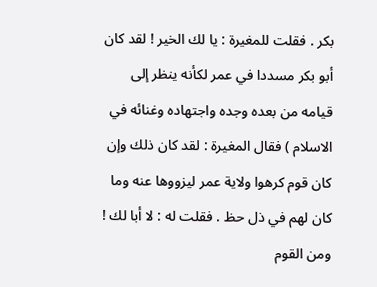بكر . فقلت للمغيرة : يا لك الخير ! لقد كان أبو بكر مسددا في عمر لكأنه ينظر إلى قيامه من بعده وجده واجتهاده وغنائه في الاسلام ) فقال المغيرة : لقد كان ذلك وإن كان قوم كرهوا ولاية عمر ليزووها عنه وما كان لهم في ذل حظ . فقلت له : لا أبا لك ! ومن القوم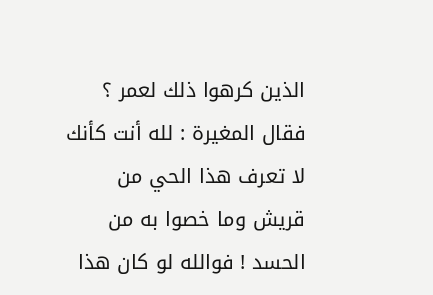الذين كرهوا ذلك لعمر ؟ فقال المغيرة : لله أنت كأنك لا تعرف هذا الحي من قريش وما خصوا به من الحسد ! فوالله لو كان هذا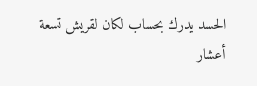الحسد يدرك بحساب لكان لقريش تسعة أعشار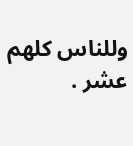وللناس كلهم عشر .